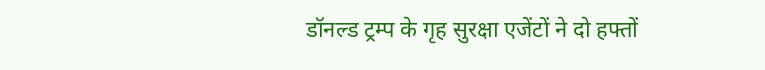डॉनल्ड ट्रम्प के गृह सुरक्षा एजेंटों ने दो हफ्तों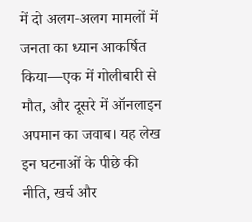में दो अलग‑अलग मामलों में जनता का ध्यान आकर्षित किया—एक में गोलीबारी से मौत, और दूसरे में ऑनलाइन अपमान का जवाब। यह लेख इन घटनाओं के पीछे की नीति, खर्च और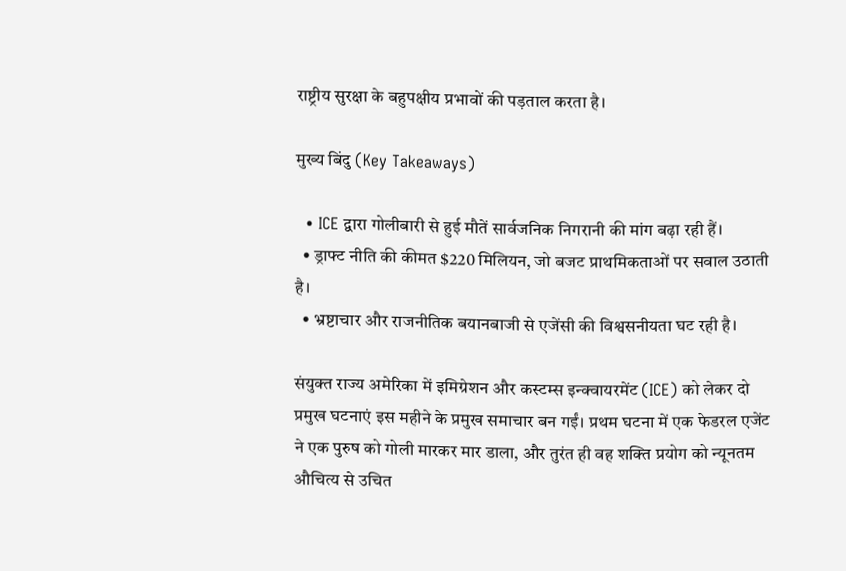राष्ट्रीय सुरक्षा के बहुपक्षीय प्रभावों की पड़ताल करता है।

मुख्य बिंदु (Key Takeaways)

  • ICE द्वारा गोलीबारी से हुई मौतें सार्वजनिक निगरानी की मांग बढ़ा रही हैं।
  • ड्राफ्ट नीति की कीमत $220 मिलियन, जो बजट प्राथमिकताओं पर सवाल उठाती है।
  • भ्रष्टाचार और राजनीतिक बयानबाजी से एजेंसी की विश्वसनीयता घट रही है।

संयुक्त राज्य अमेरिका में इमिग्रेशन और कस्टम्स इन्क्वायरमेंट (ICE) को लेकर दो प्रमुख घटनाएं इस महीने के प्रमुख समाचार बन गईं। प्रथम घटना में एक फेडरल एजेंट ने एक पुरुष को गोली मारकर मार डाला, और तुरंत ही वह शक्ति प्रयोग को न्यूनतम औचित्य से उचित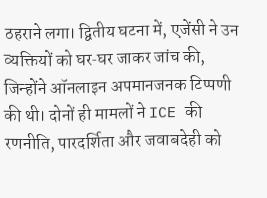ठहराने लगा। द्वितीय घटना में, एजेंसी ने उन व्यक्तियों को घर‑घर जाकर जांच की, जिन्होंने ऑनलाइन अपमानजनक टिप्पणी की थी। दोनों ही मामलों ने ICE की रणनीति, पारदर्शिता और जवाबदेही को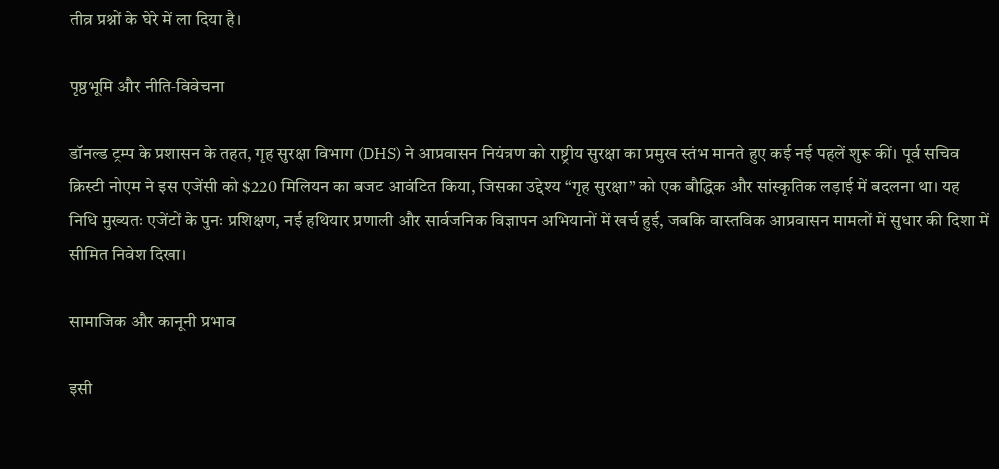तीव्र प्रश्नों के घेरे में ला दिया है।

पृष्ठभूमि और नीति‑विवेचना

डॉनल्ड ट्रम्प के प्रशासन के तहत, गृह सुरक्षा विभाग (DHS) ने आप्रवासन नियंत्रण को राष्ट्रीय सुरक्षा का प्रमुख स्तंभ मानते हुए कई नई पहलें शुरू कीं। पूर्व सचिव क्रिस्टी नोएम ने इस एजेंसी को $220 मिलियन का बजट आवंटित किया, जिसका उद्देश्य “गृह सुरक्षा” को एक बौद्धिक और सांस्कृतिक लड़ाई में बदलना था। यह निधि मुख्यतः एजेंटों के पुनः प्रशिक्षण, नई हथियार प्रणाली और सार्वजनिक विज्ञापन अभियानों में खर्च हुई, जबकि वास्तविक आप्रवासन मामलों में सुधार की दिशा में सीमित निवेश दिखा।

सामाजिक और कानूनी प्रभाव

इसी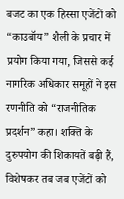बजट का एक हिस्सा एजेंटों को “काउबॉय” शैली के प्रचार में प्रयोग किया गया, जिससे कई नागरिक अधिकार समूहों ने इस रणनीति को “राजनीतिक प्रदर्शन” कहा। शक्ति के दुरुपयोग की शिकायतें बढ़ी हैं, विशेषकर तब जब एजेंटों को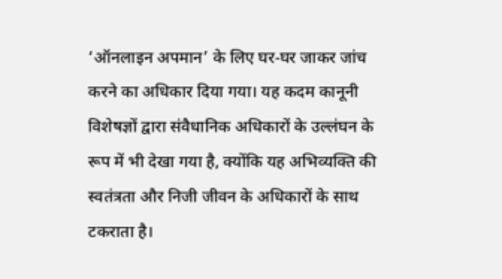‘ऑनलाइन अपमान’ के लिए घर‑घर जाकर जांच करने का अधिकार दिया गया। यह कदम कानूनी विशेषज्ञों द्वारा संवैधानिक अधिकारों के उल्लंघन के रूप में भी देखा गया है, क्योंकि यह अभिव्यक्ति की स्वतंत्रता और निजी जीवन के अधिकारों के साथ टकराता है।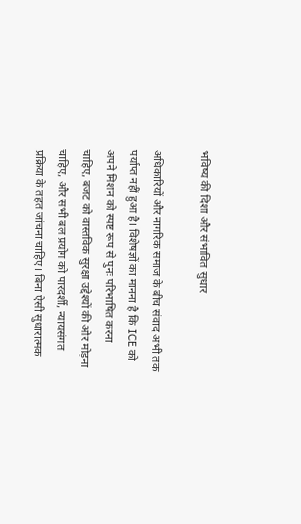भविष्य की दिशा और संभावित सुधार

अधिकारियों और नागरिक समाज के बीच संवाद अभी तक पर्याप्त नहीं हुआ है। विशेषज्ञों का मानना है कि ICE को अपने मिशन को स्पष्ट रूप से पुनः परिभाषित करना चाहिए, बजट को वास्तविक सुरक्षा उद्देश्यों की ओर मोड़ना चाहिए, और सभी बल प्रयोग को पारदर्शी, न्यायसंगत प्रक्रिया के तहत जांचना चाहिए। बिना ऐसी सुधारात्मक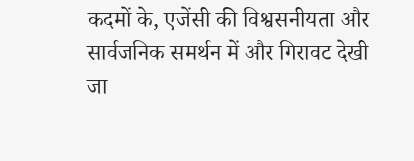कदमों के, एजेंसी की विश्वसनीयता और सार्वजनिक समर्थन में और गिरावट देखी जा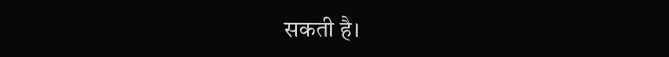सकती है।